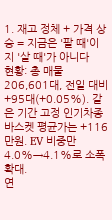1. 재고 정체 + 가격 상승 = 지금은 '팔 때'이지 '살 때'가 아니다
현황: 총 매물 206,601대, 전일 대비 +95대(+0.05%). 같은 기간 고정 인기차종 바스켓 평균가는 +116만원. EV 비중만 4.0%→4.1%로 소폭 확대.
연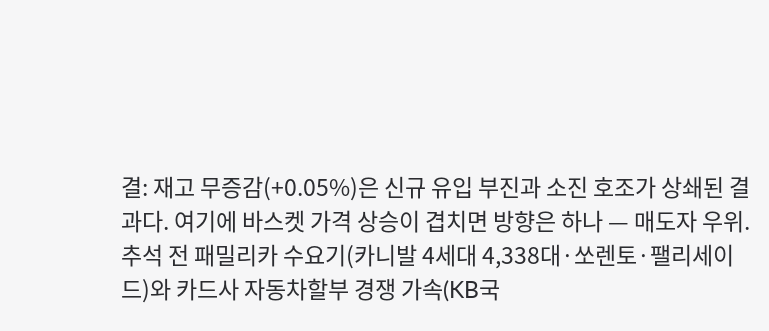결: 재고 무증감(+0.05%)은 신규 유입 부진과 소진 호조가 상쇄된 결과다. 여기에 바스켓 가격 상승이 겹치면 방향은 하나 — 매도자 우위. 추석 전 패밀리카 수요기(카니발 4세대 4,338대·쏘렌토·팰리세이드)와 카드사 자동차할부 경쟁 가속(KB국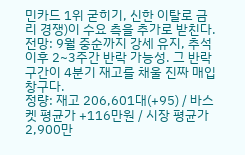민카드 1위 굳히기, 신한 이탈로 금리 경쟁)이 수요 측을 추가로 받친다.
전망: 9월 중순까지 강세 유지, 추석 이후 2~3주간 반락 가능성. 그 반락 구간이 4분기 재고를 채울 진짜 매입 창구다.
정량: 재고 206,601대(+95) / 바스켓 평균가 +116만원 / 시장 평균가 2,900만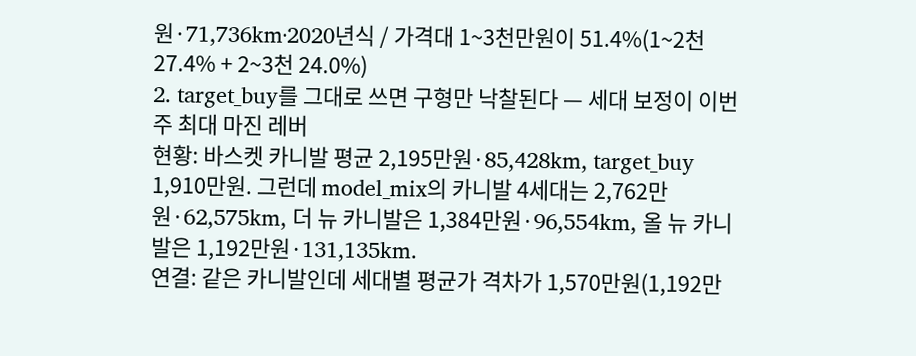원·71,736km·2020년식 / 가격대 1~3천만원이 51.4%(1~2천 27.4% + 2~3천 24.0%)
2. target_buy를 그대로 쓰면 구형만 낙찰된다 — 세대 보정이 이번 주 최대 마진 레버
현황: 바스켓 카니발 평균 2,195만원·85,428km, target_buy 1,910만원. 그런데 model_mix의 카니발 4세대는 2,762만원·62,575km, 더 뉴 카니발은 1,384만원·96,554km, 올 뉴 카니발은 1,192만원·131,135km.
연결: 같은 카니발인데 세대별 평균가 격차가 1,570만원(1,192만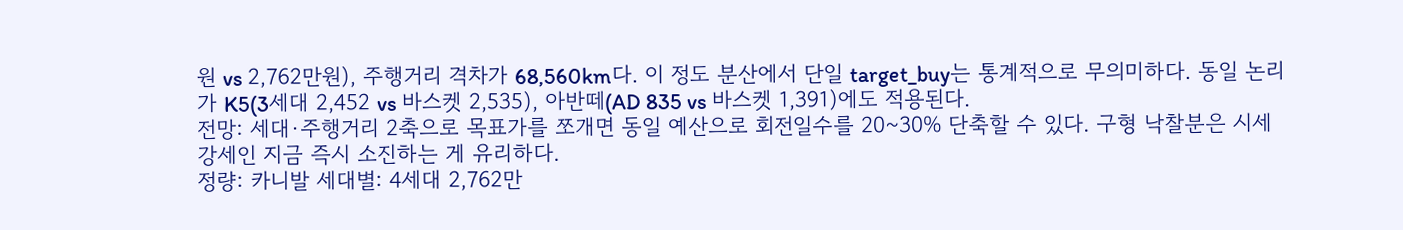원 vs 2,762만원), 주행거리 격차가 68,560km다. 이 정도 분산에서 단일 target_buy는 통계적으로 무의미하다. 동일 논리가 K5(3세대 2,452 vs 바스켓 2,535), 아반떼(AD 835 vs 바스켓 1,391)에도 적용된다.
전망: 세대·주행거리 2축으로 목표가를 쪼개면 동일 예산으로 회전일수를 20~30% 단축할 수 있다. 구형 낙찰분은 시세 강세인 지금 즉시 소진하는 게 유리하다.
정량: 카니발 세대별: 4세대 2,762만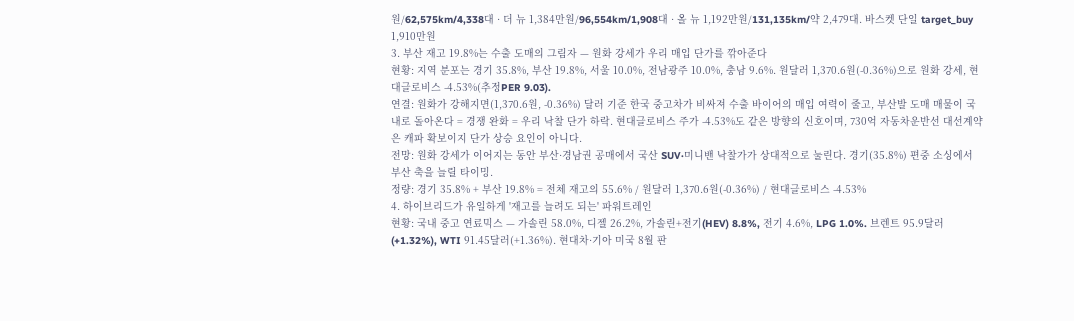원/62,575km/4,338대 · 더 뉴 1,384만원/96,554km/1,908대 · 올 뉴 1,192만원/131,135km/약 2,479대. 바스켓 단일 target_buy 1,910만원
3. 부산 재고 19.8%는 수출 도매의 그림자 — 원화 강세가 우리 매입 단가를 깎아준다
현황: 지역 분포는 경기 35.8%, 부산 19.8%, 서울 10.0%, 전남광주 10.0%, 충남 9.6%. 원달러 1,370.6원(-0.36%)으로 원화 강세, 현대글로비스 -4.53%(추정PER 9.03).
연결: 원화가 강해지면(1,370.6원, -0.36%) 달러 기준 한국 중고차가 비싸져 수출 바이어의 매입 여력이 줄고, 부산발 도매 매물이 국내로 돌아온다 = 경쟁 완화 = 우리 낙찰 단가 하락. 현대글로비스 주가 -4.53%도 같은 방향의 신호이며, 730억 자동차운반선 대선계약은 캐파 확보이지 단가 상승 요인이 아니다.
전망: 원화 강세가 이어지는 동안 부산·경남권 공매에서 국산 SUV·미니밴 낙찰가가 상대적으로 눌린다. 경기(35.8%) 편중 소싱에서 부산 축을 늘릴 타이밍.
정량: 경기 35.8% + 부산 19.8% = 전체 재고의 55.6% / 원달러 1,370.6원(-0.36%) / 현대글로비스 -4.53%
4. 하이브리드가 유일하게 '재고를 늘려도 되는' 파워트레인
현황: 국내 중고 연료믹스 — 가솔린 58.0%, 디젤 26.2%, 가솔린+전기(HEV) 8.8%, 전기 4.6%, LPG 1.0%. 브렌트 95.9달러(+1.32%), WTI 91.45달러(+1.36%). 현대차·기아 미국 8월 판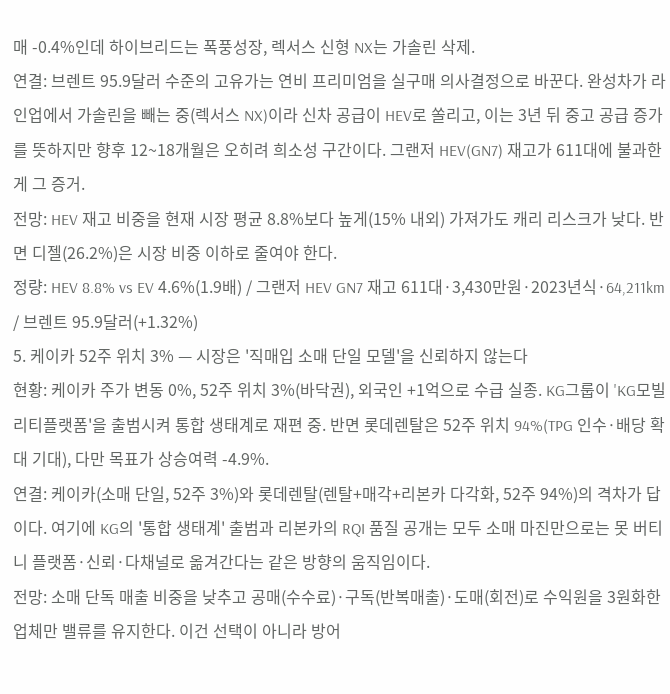매 -0.4%인데 하이브리드는 폭풍성장, 렉서스 신형 NX는 가솔린 삭제.
연결: 브렌트 95.9달러 수준의 고유가는 연비 프리미엄을 실구매 의사결정으로 바꾼다. 완성차가 라인업에서 가솔린을 빼는 중(렉서스 NX)이라 신차 공급이 HEV로 쏠리고, 이는 3년 뒤 중고 공급 증가를 뜻하지만 향후 12~18개월은 오히려 희소성 구간이다. 그랜저 HEV(GN7) 재고가 611대에 불과한 게 그 증거.
전망: HEV 재고 비중을 현재 시장 평균 8.8%보다 높게(15% 내외) 가져가도 캐리 리스크가 낮다. 반면 디젤(26.2%)은 시장 비중 이하로 줄여야 한다.
정량: HEV 8.8% vs EV 4.6%(1.9배) / 그랜저 HEV GN7 재고 611대·3,430만원·2023년식·64,211km / 브렌트 95.9달러(+1.32%)
5. 케이카 52주 위치 3% — 시장은 '직매입 소매 단일 모델'을 신뢰하지 않는다
현황: 케이카 주가 변동 0%, 52주 위치 3%(바닥권), 외국인 +1억으로 수급 실종. KG그룹이 'KG모빌리티플랫폼'을 출범시켜 통합 생태계로 재편 중. 반면 롯데렌탈은 52주 위치 94%(TPG 인수·배당 확대 기대), 다만 목표가 상승여력 -4.9%.
연결: 케이카(소매 단일, 52주 3%)와 롯데렌탈(렌탈+매각+리본카 다각화, 52주 94%)의 격차가 답이다. 여기에 KG의 '통합 생태계' 출범과 리본카의 RQI 품질 공개는 모두 소매 마진만으로는 못 버티니 플랫폼·신뢰·다채널로 옮겨간다는 같은 방향의 움직임이다.
전망: 소매 단독 매출 비중을 낮추고 공매(수수료)·구독(반복매출)·도매(회전)로 수익원을 3원화한 업체만 밸류를 유지한다. 이건 선택이 아니라 방어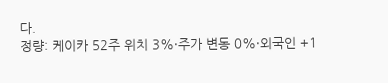다.
정량: 케이카 52주 위치 3%·주가 변동 0%·외국인 +1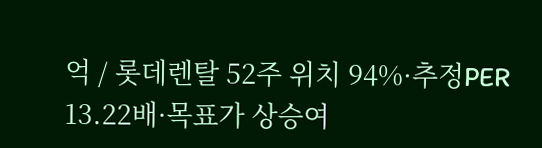억 / 롯데렌탈 52주 위치 94%·추정PER 13.22배·목표가 상승여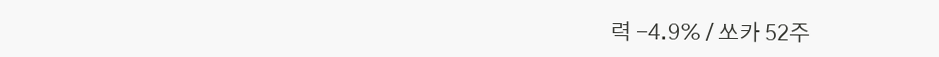력 -4.9% / 쏘카 52주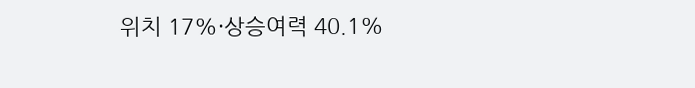위치 17%·상승여력 40.1%